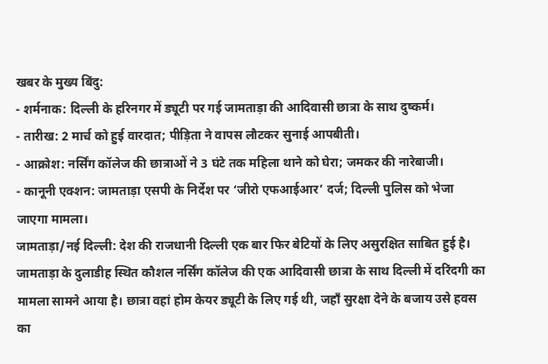खबर के मुख्य बिंदु:
- शर्मनाक: दिल्ली के हरिनगर में ड्यूटी पर गई जामताड़ा की आदिवासी छात्रा के साथ दुष्कर्म।
- तारीख: 2 मार्च को हुई वारदात; पीड़िता ने वापस लौटकर सुनाई आपबीती।
- आक्रोश: नर्सिंग कॉलेज की छात्राओं ने 3 घंटे तक महिला थाने को घेरा; जमकर की नारेबाजी।
- कानूनी एक्शन: जामताड़ा एसपी के निर्देश पर ‘जीरो एफआईआर’ दर्ज; दिल्ली पुलिस को भेजा जाएगा मामला।
जामताड़ा/नई दिल्ली: देश की राजधानी दिल्ली एक बार फिर बेटियों के लिए असुरक्षित साबित हुई है। जामताड़ा के दुलाडीह स्थित कौशल नर्सिंग कॉलेज की एक आदिवासी छात्रा के साथ दिल्ली में दरिंदगी का मामला सामने आया है। छात्रा वहां होम केयर ड्यूटी के लिए गई थी, जहाँ सुरक्षा देने के बजाय उसे हवस का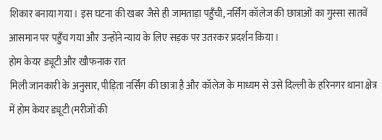शिकार बनाया गया। इस घटना की खबर जैसे ही जामताड़ा पहुँची, नर्सिंग कॉलेज की छात्राओं का गुस्सा सातवें आसमान पर पहुँच गया और उन्होंने न्याय के लिए सड़क पर उतरकर प्रदर्शन किया।
होम केयर ड्यूटी और खौफनाक रात
मिली जानकारी के अनुसार, पीड़िता नर्सिंग की छात्रा है और कॉलेज के माध्यम से उसे दिल्ली के हरिनगर थाना क्षेत्र में होम केयर ड्यूटी (मरीजों की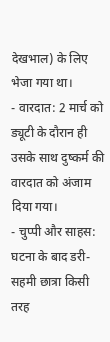देखभाल) के लिए भेजा गया था।
- वारदात: 2 मार्च को ड्यूटी के दौरान ही उसके साथ दुष्कर्म की वारदात को अंजाम दिया गया।
- चुप्पी और साहस: घटना के बाद डरी-सहमी छात्रा किसी तरह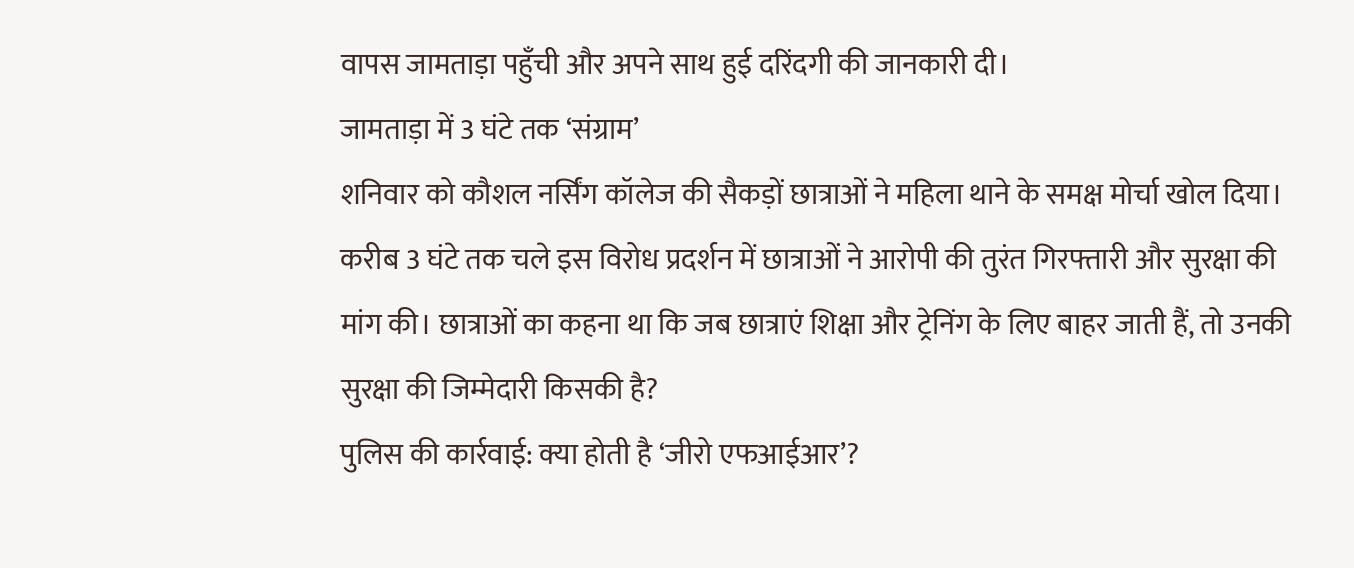वापस जामताड़ा पहुँची और अपने साथ हुई दरिंदगी की जानकारी दी।
जामताड़ा में 3 घंटे तक ‘संग्राम’
शनिवार को कौशल नर्सिंग कॉलेज की सैकड़ों छात्राओं ने महिला थाने के समक्ष मोर्चा खोल दिया। करीब 3 घंटे तक चले इस विरोध प्रदर्शन में छात्राओं ने आरोपी की तुरंत गिरफ्तारी और सुरक्षा की मांग की। छात्राओं का कहना था कि जब छात्राएं शिक्षा और ट्रेनिंग के लिए बाहर जाती हैं, तो उनकी सुरक्षा की जिम्मेदारी किसकी है?
पुलिस की कार्रवाई: क्या होती है ‘जीरो एफआईआर’?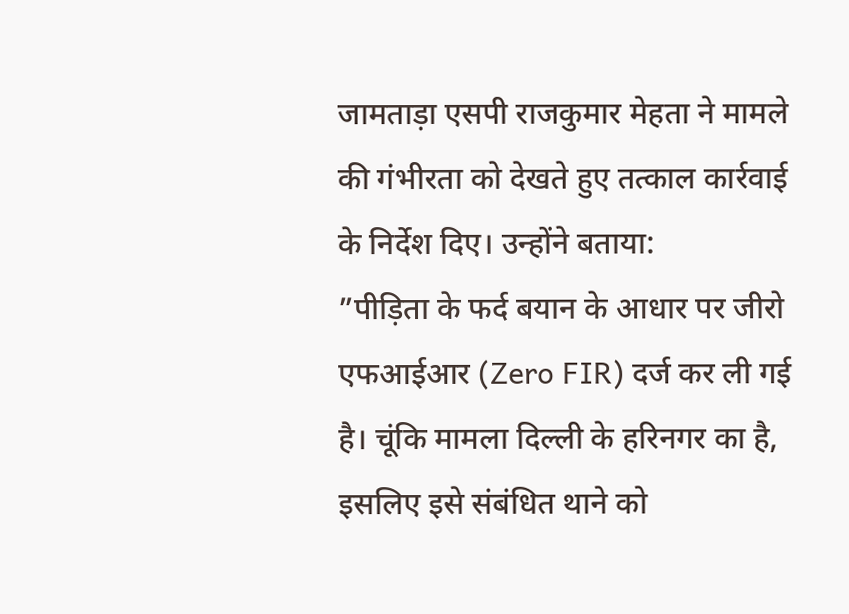जामताड़ा एसपी राजकुमार मेहता ने मामले की गंभीरता को देखते हुए तत्काल कार्रवाई के निर्देश दिए। उन्होंने बताया:
”पीड़िता के फर्द बयान के आधार पर जीरो एफआईआर (Zero FIR) दर्ज कर ली गई है। चूंकि मामला दिल्ली के हरिनगर का है, इसलिए इसे संबंधित थाने को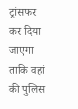ट्रांसफर कर दिया जाएगा ताकि वहां की पुलिस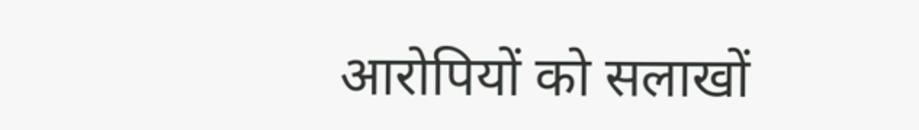आरोपियों को सलाखों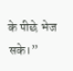के पीछे भेज सके।”